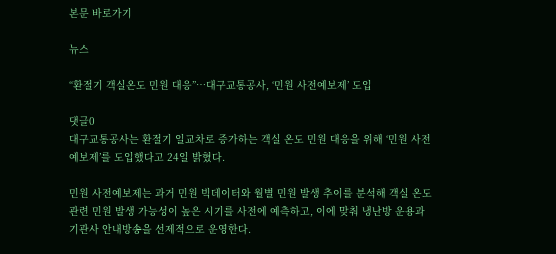본문 바로가기

뉴스

“환절기 객실온도 민원 대응”…대구교통공사, ‘민원 사전예보제’ 도입

댓글0
대구교통공사는 환절기 일교차로 증가하는 객실 온도 민원 대응을 위해 ‘민원 사전예보제’를 도입했다고 24일 밝혔다.

민원 사전예보제는 과거 민원 빅데이터와 월별 민원 발생 추이를 분석해 객실 온도 관련 민원 발생 가능성이 높은 시기를 사전에 예측하고, 이에 맞춰 냉난방 운용과 기관사 안내방송을 선제적으로 운영한다.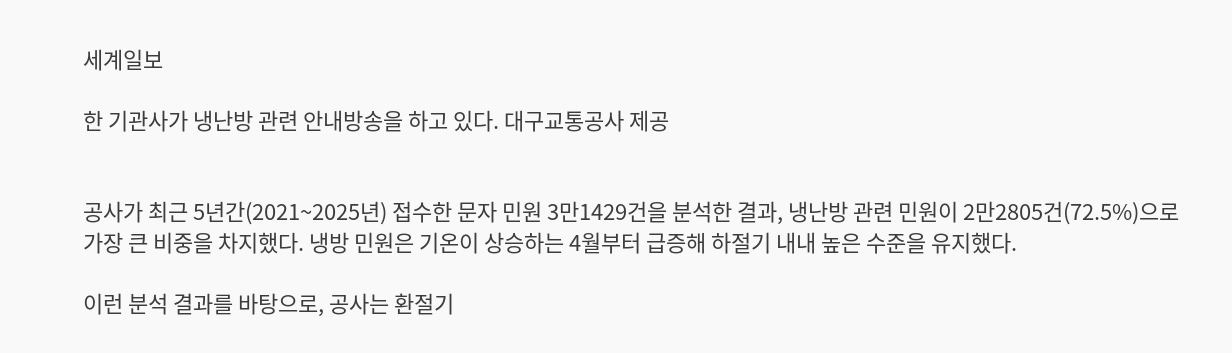세계일보

한 기관사가 냉난방 관련 안내방송을 하고 있다. 대구교통공사 제공


공사가 최근 5년간(2021~2025년) 접수한 문자 민원 3만1429건을 분석한 결과, 냉난방 관련 민원이 2만2805건(72.5%)으로 가장 큰 비중을 차지했다. 냉방 민원은 기온이 상승하는 4월부터 급증해 하절기 내내 높은 수준을 유지했다.

이런 분석 결과를 바탕으로, 공사는 환절기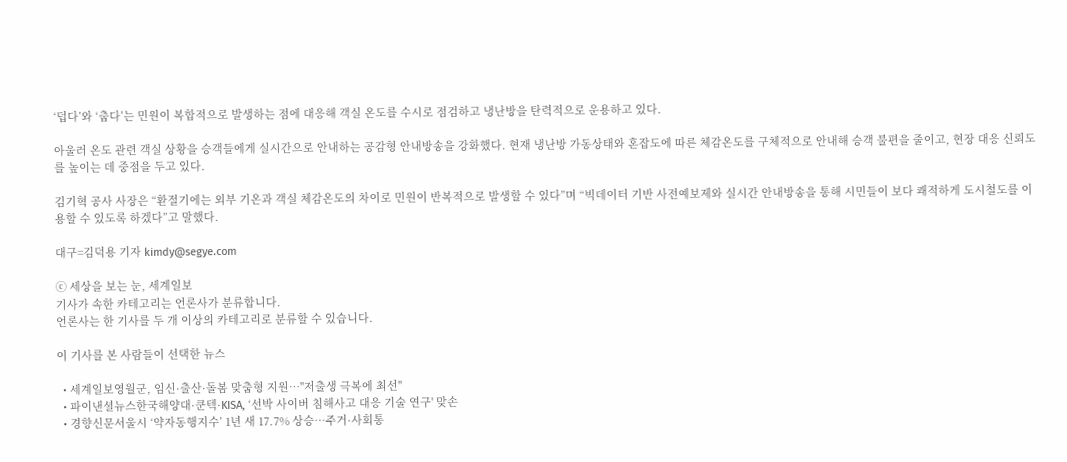‘덥다’와 ‘춥다’는 민원이 복합적으로 발생하는 점에 대응해 객실 온도를 수시로 점검하고 냉난방을 탄력적으로 운용하고 있다.

아울러 온도 관련 객실 상황을 승객들에게 실시간으로 안내하는 공감형 안내방송을 강화했다. 현재 냉난방 가동상태와 혼잡도에 따른 체감온도를 구체적으로 안내해 승객 불편을 줄이고, 현장 대응 신뢰도를 높이는 데 중점을 두고 있다.

김기혁 공사 사장은 “환절기에는 외부 기온과 객실 체감온도의 차이로 민원이 반복적으로 발생할 수 있다”며 “빅데이터 기반 사전예보제와 실시간 안내방송을 통해 시민들이 보다 쾌적하게 도시철도를 이용할 수 있도록 하겠다”고 말했다.

대구=김덕용 기자 kimdy@segye.com

ⓒ 세상을 보는 눈, 세계일보
기사가 속한 카테고리는 언론사가 분류합니다.
언론사는 한 기사를 두 개 이상의 카테고리로 분류할 수 있습니다.

이 기사를 본 사람들이 선택한 뉴스

  • 세계일보영월군, 임신·출산·돌봄 맞춤형 지원…"저출생 극복에 최선"
  • 파이낸셜뉴스한국해양대·쿤텍·KISA, ‘선박 사이버 침해사고 대응 기술 연구' 맞손
  • 경향신문서울시 ‘약자동행지수’ 1년 새 17.7% 상승…주거·사회통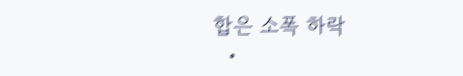합은 소폭 하락
  •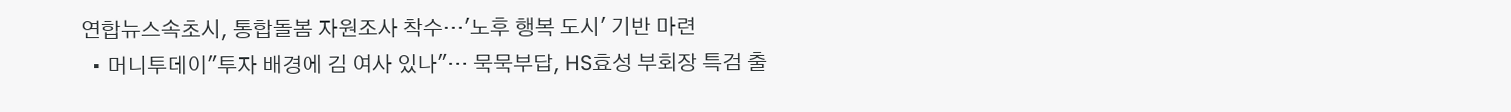연합뉴스속초시, 통합돌봄 자원조사 착수…'노후 행복 도시' 기반 마련
  • 머니투데이"투자 배경에 김 여사 있나"… 묵묵부답, HS효성 부회장 특검 출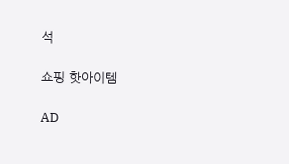석

쇼핑 핫아이템

AD